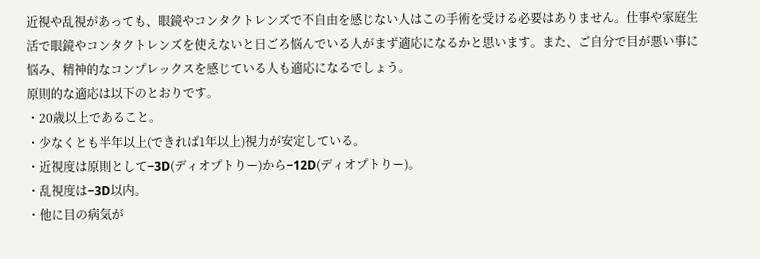近視や乱視があっても、眼鏡やコンタクトレンズで不自由を感じない人はこの手術を受ける必要はありません。仕事や家庭生活で眼鏡やコンタクトレンズを使えないと日ごろ悩んでいる人がまず適応になるかと思います。また、ご自分で目が悪い事に悩み、精神的なコンプレックスを感じている人も適応になるでしょう。
原則的な適応は以下のとおりです。
・20歳以上であること。
・少なくとも半年以上(できれば1年以上)視力が安定している。
・近視度は原則として−3D(ディオプトりー)から−12D(ディオプトりー)。
・乱視度は−3D以内。
・他に目の病気が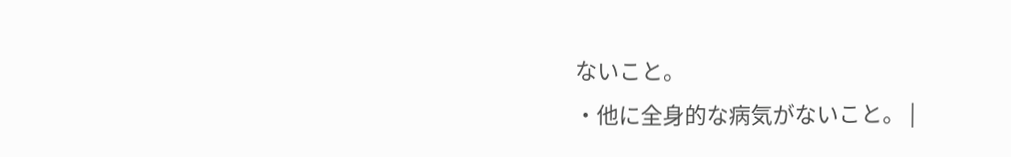ないこと。
・他に全身的な病気がないこと。 |